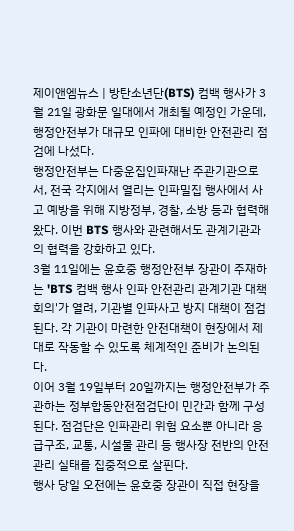제이앤엠뉴스 | 방탄소년단(BTS) 컴백 행사가 3월 21일 광화문 일대에서 개최될 예정인 가운데, 행정안전부가 대규모 인파에 대비한 안전관리 점검에 나섰다.
행정안전부는 다중운집인파재난 주관기관으로서, 전국 각지에서 열리는 인파밀집 행사에서 사고 예방을 위해 지방정부, 경찰, 소방 등과 협력해왔다. 이번 BTS 행사와 관련해서도 관계기관과의 협력을 강화하고 있다.
3월 11일에는 윤호중 행정안전부 장관이 주재하는 'BTS 컴백 행사 인파 안전관리 관계기관 대책회의'가 열려, 기관별 인파사고 방지 대책이 점검된다. 각 기관이 마련한 안전대책이 현장에서 제대로 작동할 수 있도록 체계적인 준비가 논의된다.
이어 3월 19일부터 20일까지는 행정안전부가 주관하는 정부합동안전점검단이 민간과 함께 구성된다. 점검단은 인파관리 위험 요소뿐 아니라 응급구조, 교통, 시설물 관리 등 행사장 전반의 안전관리 실태를 집중적으로 살핀다.
행사 당일 오전에는 윤호중 장관이 직접 현장을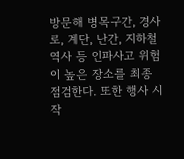방문해 병목구간, 경사로, 계단, 난간, 지하철 역사 등 인파사고 위험이 높은 장소를 최종 점검한다. 또한 행사 시작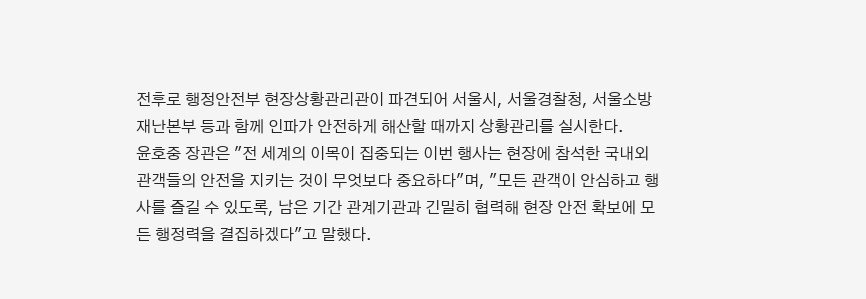전후로 행정안전부 현장상황관리관이 파견되어 서울시, 서울경찰청, 서울소방재난본부 등과 함께 인파가 안전하게 해산할 때까지 상황관리를 실시한다.
윤호중 장관은 "전 세계의 이목이 집중되는 이번 행사는 현장에 참석한 국내외 관객들의 안전을 지키는 것이 무엇보다 중요하다"며, "모든 관객이 안심하고 행사를 즐길 수 있도록, 남은 기간 관계기관과 긴밀히 협력해 현장 안전 확보에 모든 행정력을 결집하겠다"고 말했다.